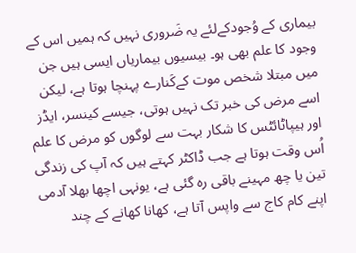بیماری کے وُجودکےلئے یہ ضَروری نہیں کہ ہمیں اس کے وجود کا علم بھی ہو۔ بیسیوں بیماریاں ایسی ہیں جن میں مبتلا شخص موت کےکَنارے پہنچا ہوتا ہے، لیکن اسے مرض کی خبر تک نہیں ہوتی، جیسے کینسر، ایڈز اور ہیپاٹائٹس کا شکار بہت سے لوگوں کو مرض کا علم اُس وقت ہوتا ہے جب ڈاکٹر کہتے ہیں کہ آپ کی زندگی تین یا چھ مہینے باقی رہ گئی ہے، یونہی اچھا بھلا آدمی اپنے کام کاج سے واپس آتا ہے، کھانا کھانے کے چند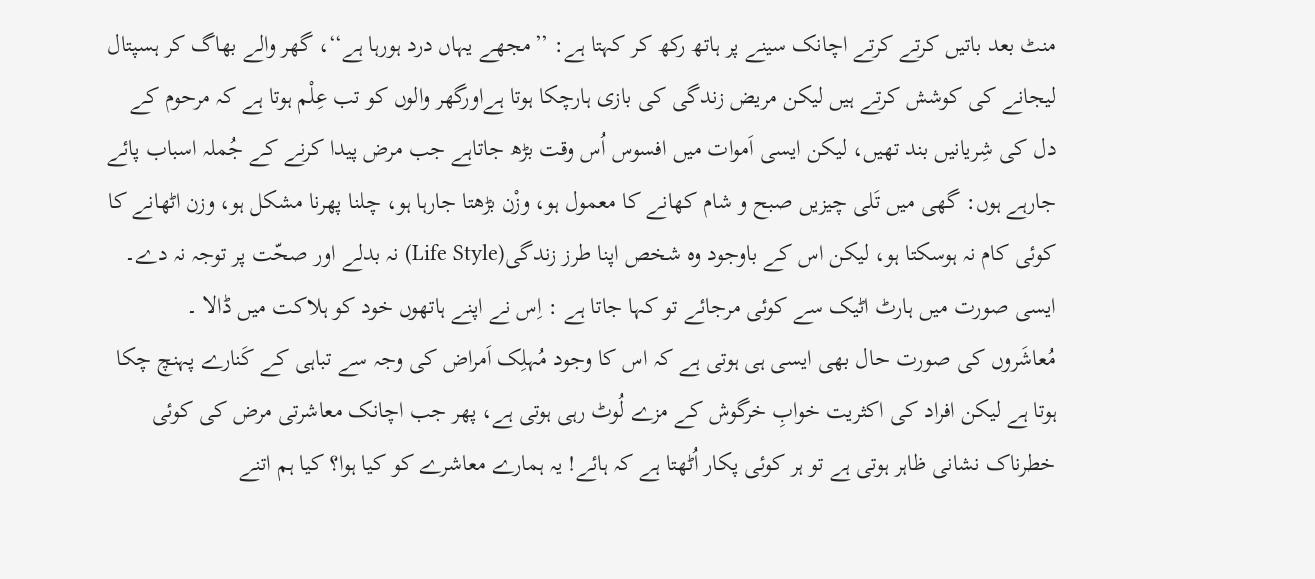منٹ بعد باتیں کرتے کرتے اچانک سینے پر ہاتھ رکھ کر کہتا ہے: ’’مجھے یہاں درد ہورہا ہے‘‘، گھر والے بھاگ کر ہسپتال لیجانے کی کوشش کرتے ہیں لیکن مریض زندگی کی بازی ہارچکا ہوتا ہےاورگھر والوں کو تب عِلْم ہوتا ہے کہ مرحوم کے دل کی شِریانیں بند تھیں، لیکن ایسی اَموات میں افسوس اُس وقت بڑھ جاتاہے جب مرض پیدا کرنے کے جُملہ اسباب پائے جارہے ہوں: گھی میں تَلی چیزیں صبح و شام کھانے کا معمول ہو، وزْن بڑھتا جارہا ہو، چلنا پھرنا مشکل ہو، وزن اٹھانے کا کوئی کام نہ ہوسکتا ہو، لیکن اس کے باوجود وہ شخص اپنا طرز زندگی(Life Style) نہ بدلے اور صحّت پر توجہ نہ دے۔ ایسی صورت میں ہارٹ اٹیک سے کوئی مرجائے تو کہا جاتا ہے : اِس نے اپنے ہاتھوں خود کو ہلاکت میں ڈالا ۔
مُعاشَروں کی صورت حال بھی ایسی ہی ہوتی ہے کہ اس کا وجود مُہلِک اَمراض کی وجہ سے تباہی کے کَنارے پہنچ چکا ہوتا ہے لیکن افراد کی اکثریت خوابِ خرگوش کے مزے لُوٹ رہی ہوتی ہے، پھر جب اچانک معاشرتی مرض کی کوئی خطرناک نشانی ظاہر ہوتی ہے تو ہر کوئی پکار اُٹھتا ہے کہ ہائے! یہ ہمارے معاشرے کو کیا ہوا؟ کیا ہم اتنے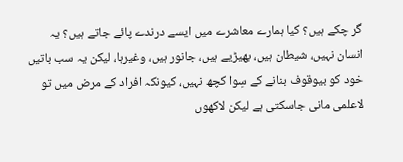گر چکے ہیں؟ کیا ہمارے معاشرے میں ایسے درندے پائے جاتے ہیں؟ یہ انسان نہیں، شیطان ہیں، بھیڑیے ہیں، جانور ہیں، وغیرہا، لیکن یہ سب باتیں خود کو بیوقوف بنانے کے سِوا کچھ نہیں، کیونکہ افراد کے مرض میں تو لاعلمی مانی جاسکتی ہے لیکن لاکھوں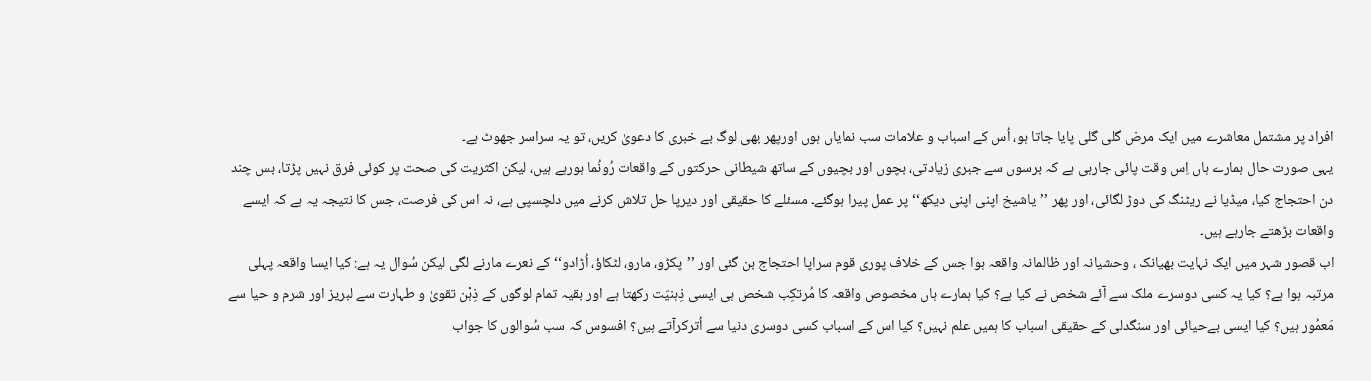افراد پر مشتمل معاشرے میں ایک مرض گلی گلی پایا جاتا ہو، اُس کے اسباب و علامات سب نمایاں ہوں اورپھر بھی لوگ بے خبری کا دعویٰ کریں، تو یہ سراسر جھوٹ ہے۔
یہی صورت حال ہمارے ہاں اِس وقت پائی جارہی ہے کہ برسوں سے جبری زیادتی، بچوں اور بچیوں کے ساتھ شیطانی حرکتوں کے واقعات رُونُما ہورہے ہیں، لیکن اکثریت کی صحت پر کوئی فرق نہیں پڑتا، بس چند دن احتجاج کیا، میڈیا نے ریٹنگ کی دوڑ لگائی، اور پھر ’’یاشیخ اپنی اپنی دیکھ‘‘ پر عمل پیرا ہوگئے۔ مسئلے کا حقیقی اور دیرپا حل تلاش کرنے میں دلچسپی ہے، نہ اس کی فرصت، جس کا نتیجہ یہ ہے کہ ایسے واقعات بڑھتے جارہے ہیں۔
اب قصور شہر میں ایک نہایت بھیانک ، وحشیانہ اور ظالمانہ واقعہ ہوا جس کے خلاف پوری قوم سراپا احتجاج بن گئی اور ’’پکڑو، مارو، لٹکاؤ، اُڑادو‘‘ کے نعرے مارنے لگی لیکن سُوال یہ ہے: کیا ایسا واقعہ پہلی مرتبہ ہوا ہے؟ کیا یہ کسی دوسرے ملک سے آئے شخص نے کیا ہے؟ کیا ہمارے ہاں مخصوص واقعہ کا مُرتکِب شخص ہی ایسی ذِہنیّت رکھتا ہے اور بقیہ تمام لوگوں کے ذِہْن تقویٰ و طہارت سے لبریز اور شرم و حیا سے مَعمُور ہیں؟ کیا ایسی بےحیائی اور سنگدلی کے حقیقی اسباب کا ہمیں علم نہیں؟ کیا اس کے اسباب کسی دوسری دنیا سے اُترکرآتے ہیں؟ افسوس کہ سب سُوالوں کا جواب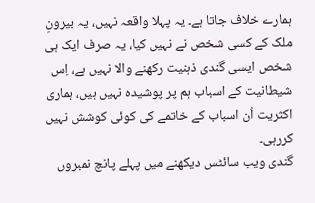ہمارے خلاف جاتا ہے۔ یہ پہلا واقعہ نہیں، یہ بیرونِ ملک کے کسی شخص نے نہیں کیا، یہ صرف ایک ہی شخص ایسی گندی ذہنیت رکھنے والا نہیں ہے، اِس شیطانیت کے اسباب ہم پر پوشیدہ نہیں ہیں، ہماری اکثریت اُن اسباب کے خاتمے کی کوئی کوشش نہیں کررہی۔
گندی ویب سائٹس دیکھنے میں پہلے پانچ نمبروں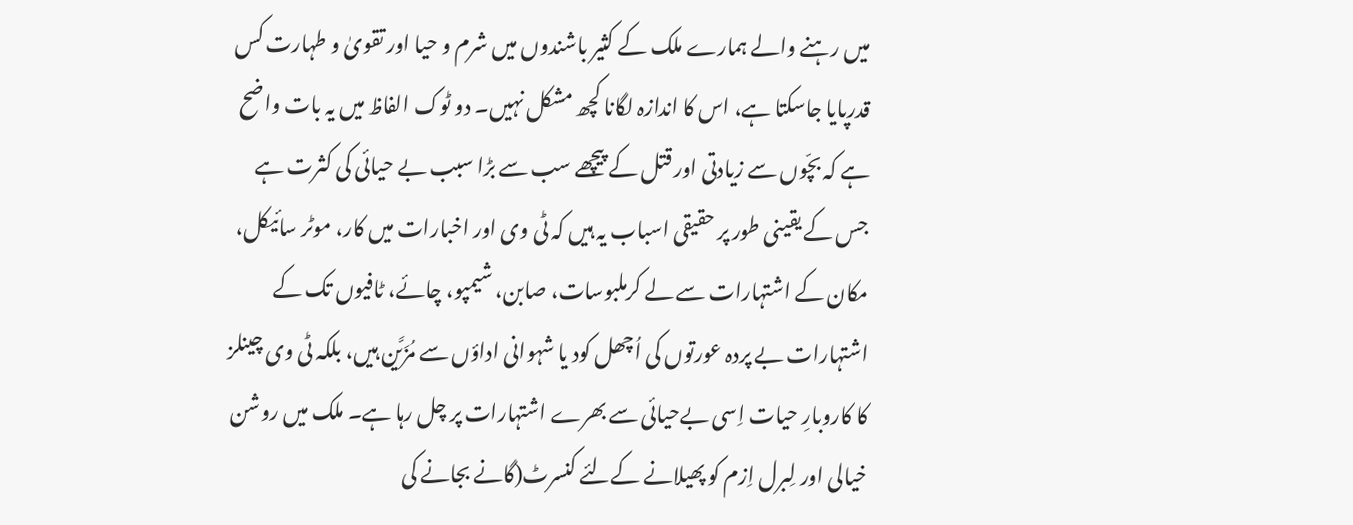میں رہنے والے ہمارے ملک کے کثیر باشندوں میں شرم و حیا اور تقویٰ و طہارت کس قدرپایا جاسکتا ہے، اس کا اندازہ لگانا کچھ مشکل نہیں۔ دو ٹوک الفاظ میں یہ بات واضح ہے کہ بچّوں سے زیادتی اور قتل کے پیچھے سب سے بڑا سبب بے حیائی کی کثرت ہے جس کے یقینی طور پر حقیقی اسباب یہ ہیں کہ ٹی وی اور اخبارات میں کار، موٹر سائیکل، مکان کے اشتہارات سے لے کرملبوسات، صابن، شیمپو، چائے، ٹافیوں تک کے اشتہارات بے پردہ عورتوں کی اُچھل کود یا شہوانی اداؤں سے مُزَیَّن ہیں، بلکہ ٹی وی چینلز کا کاروبارِ حیات اِسی بےحیائی سے بھرے اشتہارات پر چل رہا ہے۔ ملک میں روشن خیالی اور لِبرل اِزم کو پھیلانے کےلئے کنسرٹ(گانے بجانے کی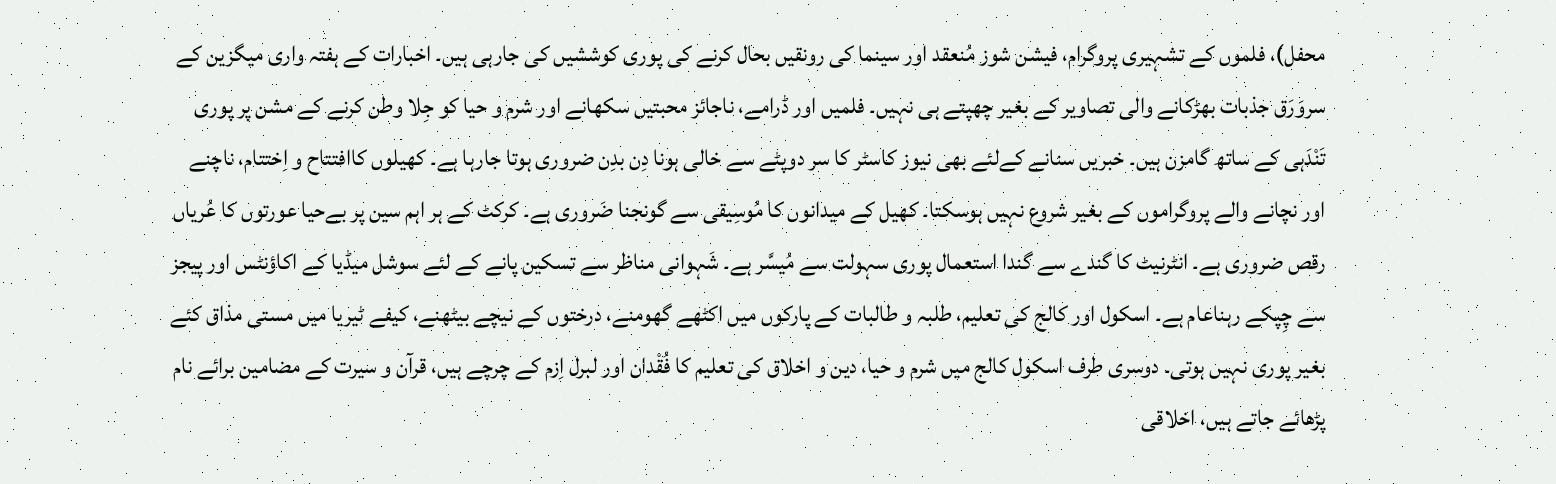محفل)، فلموں کے تشہیری پروگرام، فیشن شوز مُنعقد اور سینما کی رونقیں بحال کرنے کی پوری کوششیں کی جارہی ہیں۔ اخبارات کے ہفتہ واری میگزین کے سروَرَق جذبات بھڑکانے والی تصاویر کے بغیر چھپتے ہی نہیں۔ فلمیں اور ڈرامے، ناجائز محبتیں سکھانے اور شرم و حیا کو جِلا وطن کرنے کے مشن پر پوری تَنْدَہی کے ساتھ گامزن ہیں۔ خبریں سنانے کےلئے بھی نیوز کاسٹر کا سر دوپٹے سے خالی ہونا دِن بدِن ضروری ہوتا جارہا ہے۔ کھیلوں کاافتتاح و اِختتام، ناچنے اور نچانے والے پروگراموں کے بغیر شروع نہیں ہوسکتا۔ کھیل کے میدانوں کا مُوسِیقی سے گونجنا ضَروری ہے۔ کرکٹ کے ہر اہم سین پر بےحیا عورتوں کا عُریاں رقص ضروری ہے۔ انٹرنیٹ کا گندے سے گندا استعمال پوری سہولت سے مُیسَّر ہے۔ شَہوانی مناظر سے تسکین پانے کے لئے سوشل میڈیا کے اکاؤنٹس اور پیجز سے چِپکے رہناعام ہے۔ اسکول اور کالج کی تعلیم، طلبہ و طالبات کے پارکوں میں اکٹھے گھومنے، درختوں کے نیچے بیٹھنے، کیفے ٹیریا میں مستی مذاق کئے بغیر پوری نہیں ہوتی۔ دوسری طرف اسکول کالج میں شرم و حیا، دین و اخلاق کی تعلیم کا فُقْدان اور لبرل اِزم کے چرچے ہیں، قرآن و سیرت کے مضامین برائے نام پڑھائے جاتے ہیں، اخلاقی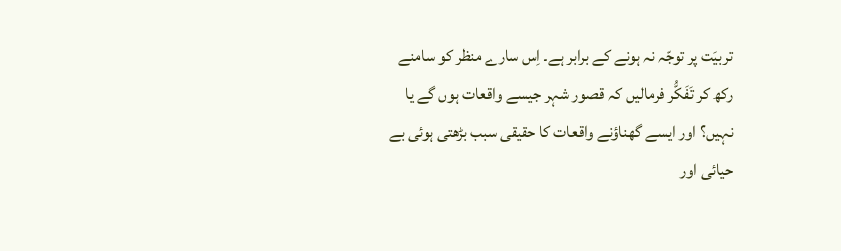تربیَت پر توجّہ نہ ہونے کے برابر ہے۔ اِس سارے منظر کو سامنے رکھ کر تَفَکُّر فرمالیں کہ قصور شہر جیسے واقعات ہوں گے یا نہیں؟ اور ایسے گھناؤنے واقعات کا حقیقی سبب بڑھتی ہوئی بے حیائی اور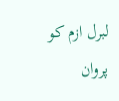لبرل ازم کو پروان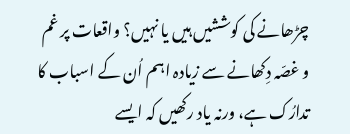چڑھانے کی کوششیں ہیں یا نہیں؟ واقعات پر غم و غصّہ دِکھانے سے زیادہ اہم اُن کے اسباب کا تدارُک ہے، ورنہ یاد رکھیں کہ ایسے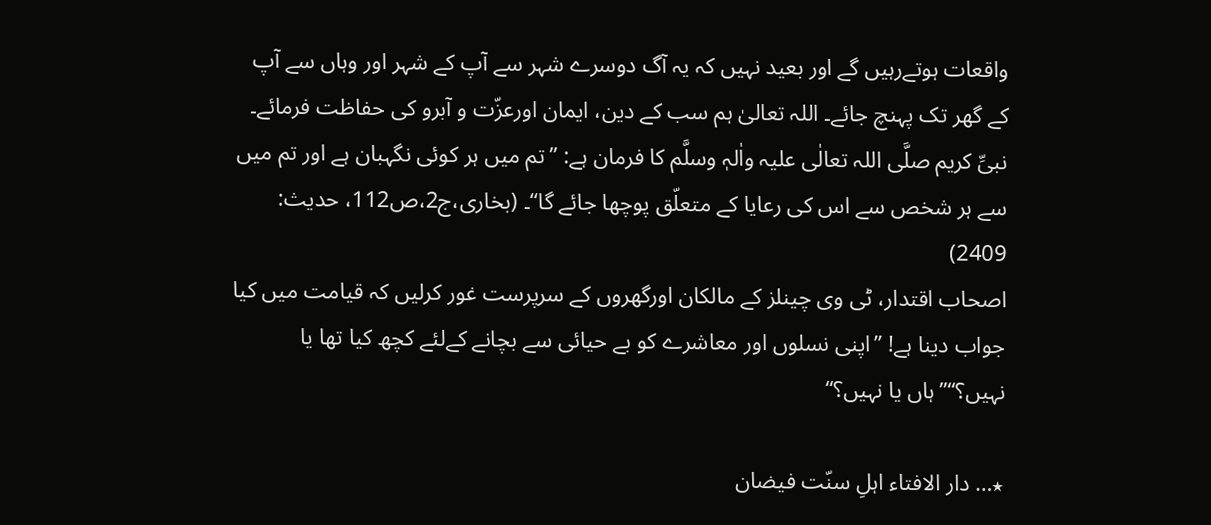واقعات ہوتےرہیں گے اور بعید نہیں کہ یہ آگ دوسرے شہر سے آپ کے شہر اور وہاں سے آپ کے گھر تک پہنچ جائے۔ اللہ تعالیٰ ہم سب کے دین، ایمان اورعزّت و آبرو کی حفاظت فرمائے۔ نبیِّ کریم صلَّی اللہ تعالٰی علیہ واٰلہٖ وسلَّم کا فرمان ہے: ’’تم میں ہر کوئی نگہبان ہے اور تم میں سے ہر شخص سے اس کی رعایا کے متعلّق پوچھا جائے گا‘‘۔ (بخاری،ج2،ص112، حدیث: 2409)
اصحاب اقتدار، ٹی وی چینلز کے مالکان اورگھروں کے سرپرست غور کرلیں کہ قیامت میں کیا جواب دینا ہے! ’’اپنی نسلوں اور معاشرے کو بے حیائی سے بچانے کےلئے کچھ کیا تھا یا نہیں؟‘‘’’ہاں یا نہیں؟‘‘

٭… دار الافتاء اہلِ سنّت فیضان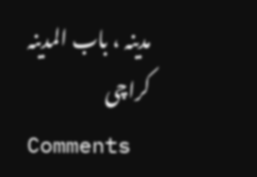مدینہ ، باب المدینہ کراچی
Comments